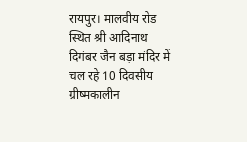रायपुर। मालवीय रोड स्थित श्री आदिनाथ दिगंबर जैन बड़ा मंदिर में चल रहे 10 दिवसीय ग्रीष्मकालीन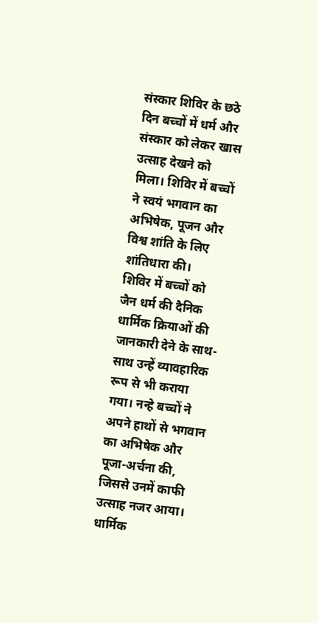संस्कार शिविर के छठे दिन बच्चों में धर्म और संस्कार को लेकर खास उत्साह देखने को मिला। शिविर में बच्चों ने स्वयं भगवान का अभिषेक, पूजन और विश्व शांति के लिए शांतिधारा की।
शिविर में बच्चों को जैन धर्म की दैनिक धार्मिक क्रियाओं की जानकारी देने के साथ-साथ उन्हें व्यावहारिक रूप से भी कराया गया। नन्हे बच्चों ने अपने हाथों से भगवान का अभिषेक और पूजा-अर्चना की, जिससे उनमें काफी उत्साह नजर आया।
धार्मिक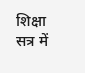शिक्षा सत्र में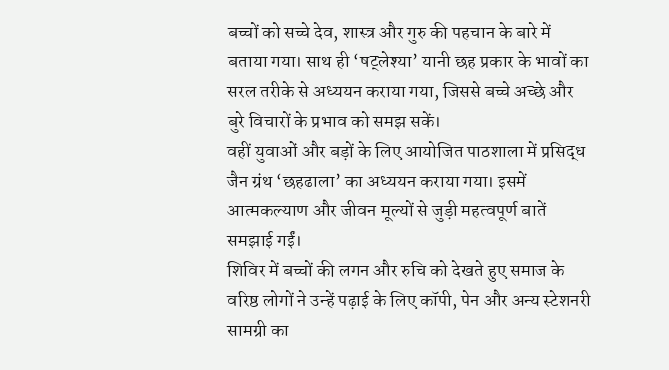बच्चों को सच्चे देव, शास्त्र और गुरु की पहचान के बारे में बताया गया। साथ ही ‘षट्लेश्या’ यानी छह प्रकार के भावों का सरल तरीके से अध्ययन कराया गया, जिससे बच्चे अच्छे और बुरे विचारों के प्रभाव को समझ सकें।
वहीं युवाओं और बड़ों के लिए आयोजित पाठशाला में प्रसिद्ध जैन ग्रंथ ‘छहढाला’ का अध्ययन कराया गया। इसमें आत्मकल्याण और जीवन मूल्यों से जुड़ी महत्वपूर्ण बातें समझाई गईं।
शिविर में बच्चों की लगन और रुचि को देखते हुए समाज के वरिष्ठ लोगों ने उन्हें पढ़ाई के लिए कॉपी, पेन और अन्य स्टेशनरी सामग्री का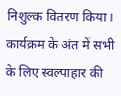निशुल्क वितरण किया। कार्यक्रम के अंत में सभी के लिए स्वल्पाहार की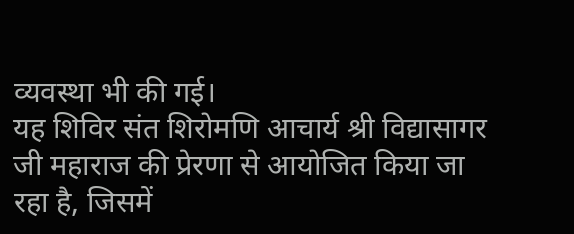व्यवस्था भी की गई।
यह शिविर संत शिरोमणि आचार्य श्री विद्यासागर जी महाराज की प्रेरणा से आयोजित किया जा रहा है, जिसमें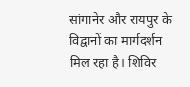सांगानेर और रायपुर के विद्वानों का मार्गदर्शन मिल रहा है। शिविर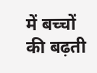में बच्चों की बढ़ती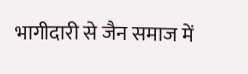भागीदारी से जैन समाज में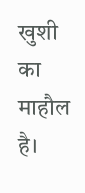खुशी का माहौल है।